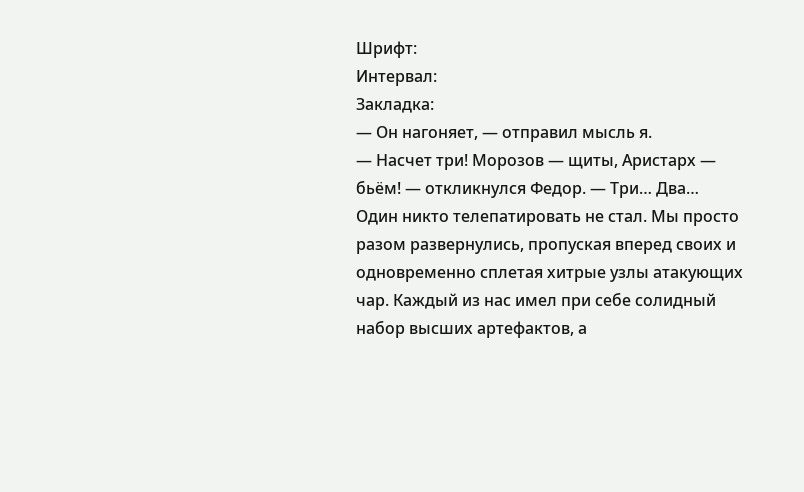Шрифт:
Интервал:
Закладка:
— Он нагоняет, — отправил мысль я.
— Насчет три! Морозов — щиты, Аристарх — бьём! — откликнулся Федор. — Три… Два…
Один никто телепатировать не стал. Мы просто разом развернулись, пропуская вперед своих и одновременно сплетая хитрые узлы атакующих чар. Каждый из нас имел при себе солидный набор высших артефактов, а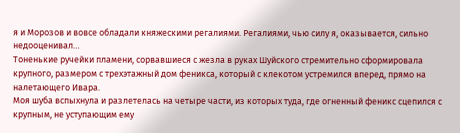я и Морозов и вовсе обладали княжескими регалиями. Регалиями, чью силу я, оказывается, сильно недооценивал…
Тоненькие ручейки пламени, сорвавшиеся с жезла в руках Шуйского стремительно сформировала крупного, размером с трехэтажный дом феникса, который с клекотом устремился вперед, прямо на налетающего Ивара.
Моя шуба вспыхнула и разлетелась на четыре части, из которых туда, где огненный феникс сцепился с крупным, не уступающим ему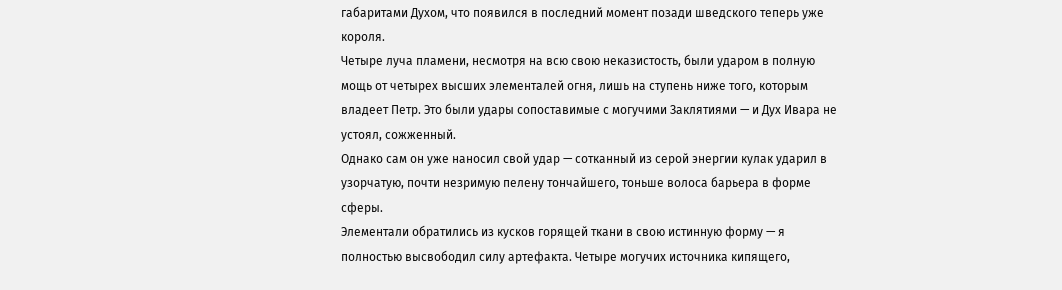габаритами Духом, что появился в последний момент позади шведского теперь уже короля.
Четыре луча пламени, несмотря на всю свою неказистость, были ударом в полную мощь от четырех высших элементалей огня, лишь на ступень ниже того, которым владеет Петр. Это были удары сопоставимые с могучими Заклятиями — и Дух Ивара не устоял, сожженный.
Однако сам он уже наносил свой удар — сотканный из серой энергии кулак ударил в узорчатую, почти незримую пелену тончайшего, тоньше волоса барьера в форме сферы.
Элементали обратились из кусков горящей ткани в свою истинную форму — я полностью высвободил силу артефакта. Четыре могучих источника кипящего,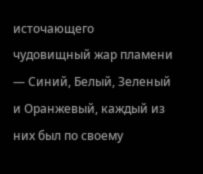источающего чудовищный жар пламени — Синий, Белый, Зеленый и Оранжевый, каждый из них был по своему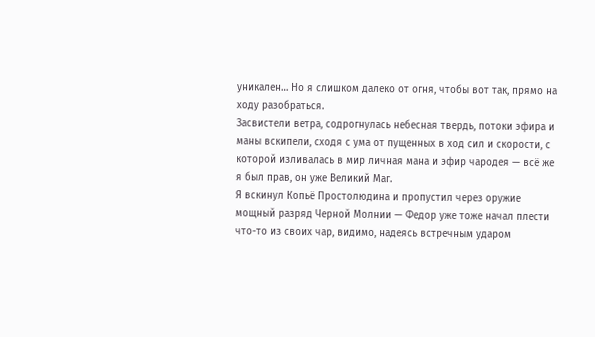уникален… Но я слишком далеко от огня, чтобы вот так, прямо на ходу разобраться.
Засвистели ветра, содрогнулась небесная твердь, потоки эфира и маны вскипели, сходя с ума от пущенных в ход сил и скорости, с которой изливалась в мир личная мана и эфир чародея — всё же я был прав, он уже Великий Маг.
Я вскинул Копьё Простолюдина и пропустил через оружие мощный разряд Черной Молнии — Федор уже тоже начал плести что-то из своих чар, видимо, надеясь встречным ударом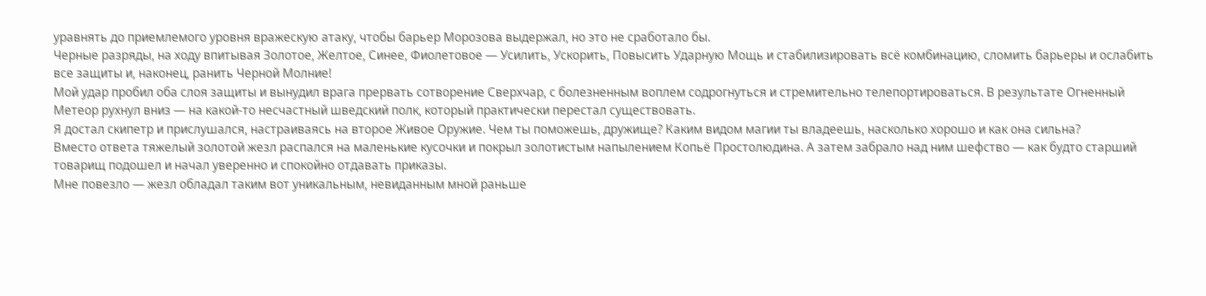уравнять до приемлемого уровня вражескую атаку, чтобы барьер Морозова выдержал, но это не сработало бы.
Черные разряды, на ходу впитывая Золотое, Желтое, Синее, Фиолетовое — Усилить, Ускорить, Повысить Ударную Мощь и стабилизировать всё комбинацию, сломить барьеры и ослабить все защиты и, наконец, ранить Черной Молние!
Мой удар пробил оба слоя защиты и вынудил врага прервать сотворение Сверхчар, с болезненным воплем содрогнуться и стремительно телепортироваться. В результате Огненный Метеор рухнул вниз — на какой-то несчастный шведский полк, который практически перестал существовать.
Я достал скипетр и прислушался, настраиваясь на второе Живое Оружие. Чем ты поможешь, дружище? Каким видом магии ты владеешь, насколько хорошо и как она сильна?
Вместо ответа тяжелый золотой жезл распался на маленькие кусочки и покрыл золотистым напылением Копьё Простолюдина. А затем забрало над ним шефство — как будто старший товарищ подошел и начал уверенно и спокойно отдавать приказы.
Мне повезло — жезл обладал таким вот уникальным, невиданным мной раньше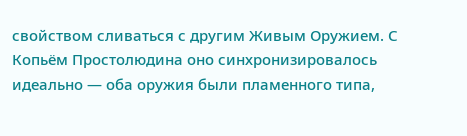свойством сливаться с другим Живым Оружием. С Копьём Простолюдина оно синхронизировалось идеально — оба оружия были пламенного типа,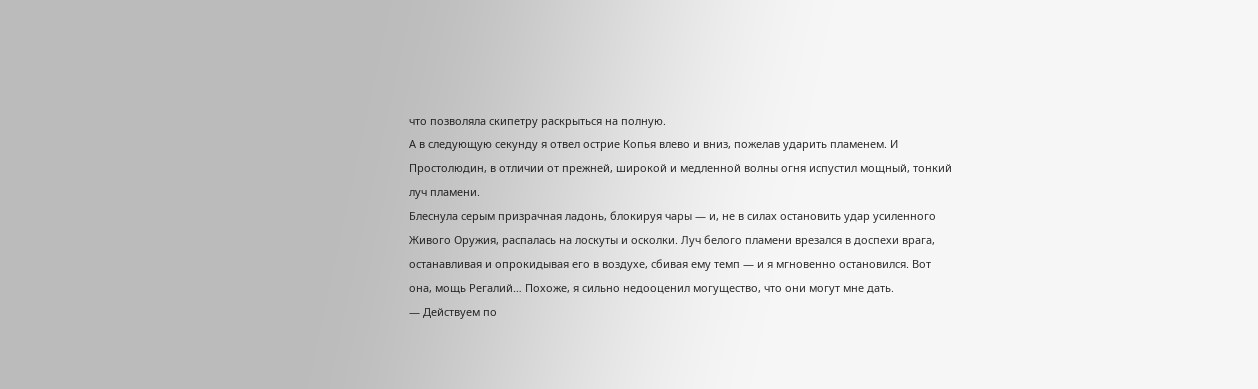что позволяла скипетру раскрыться на полную.
А в следующую секунду я отвел острие Копья влево и вниз, пожелав ударить пламенем. И Простолюдин, в отличии от прежней, широкой и медленной волны огня испустил мощный, тонкий луч пламени.
Блеснула серым призрачная ладонь, блокируя чары — и, не в силах остановить удар усиленного Живого Оружия, распалась на лоскуты и осколки. Луч белого пламени врезался в доспехи врага, останавливая и опрокидывая его в воздухе, сбивая ему темп — и я мгновенно остановился. Вот она, мощь Регалий… Похоже, я сильно недооценил могущество, что они могут мне дать.
— Действуем по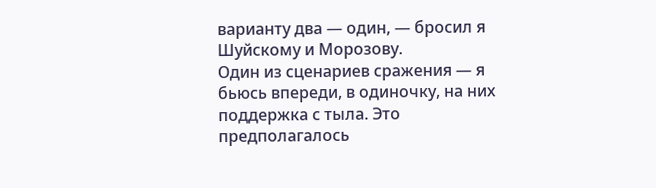варианту два — один, — бросил я Шуйскому и Морозову.
Один из сценариев сражения — я бьюсь впереди, в одиночку, на них поддержка с тыла. Это предполагалось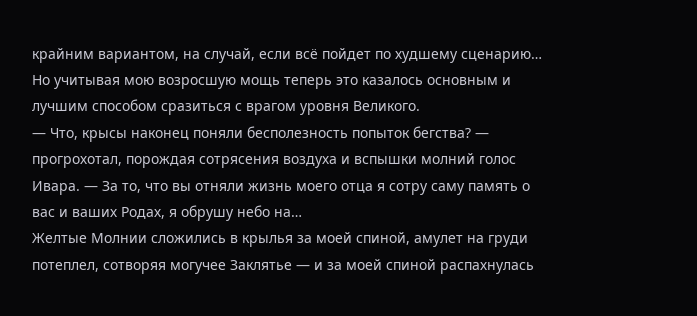крайним вариантом, на случай, если всё пойдет по худшему сценарию… Но учитывая мою возросшую мощь теперь это казалось основным и лучшим способом сразиться с врагом уровня Великого.
— Что, крысы наконец поняли бесполезность попыток бегства? — прогрохотал, порождая сотрясения воздуха и вспышки молний голос Ивара. — За то, что вы отняли жизнь моего отца я сотру саму память о вас и ваших Родах, я обрушу небо на…
Желтые Молнии сложились в крылья за моей спиной, амулет на груди потеплел, сотворяя могучее Заклятье — и за моей спиной распахнулась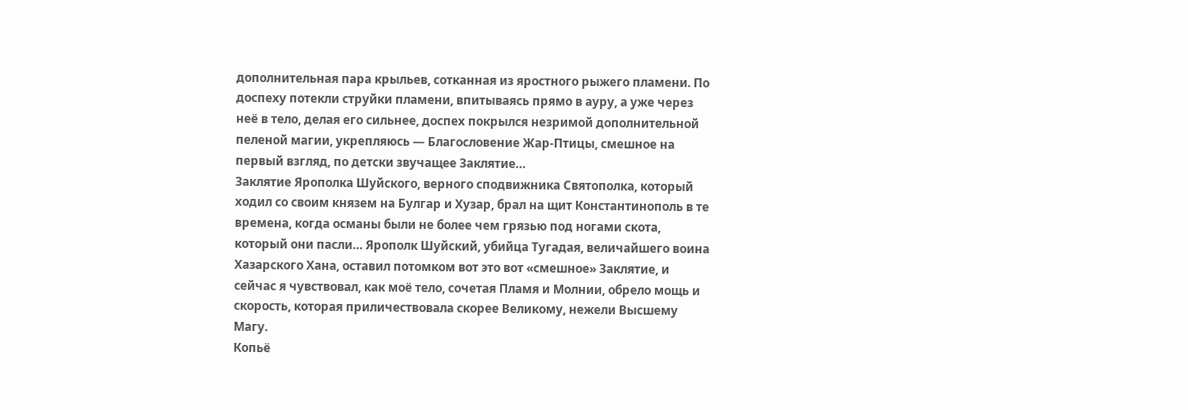дополнительная пара крыльев, сотканная из яростного рыжего пламени. По доспеху потекли струйки пламени, впитываясь прямо в ауру, а уже через неё в тело, делая его сильнее, доспех покрылся незримой дополнительной пеленой магии, укрепляюсь — Благословение Жар-Птицы, смешное на первый взгляд, по детски звучащее Заклятие…
Заклятие Ярополка Шуйского, верного сподвижника Святополка, который ходил со своим князем на Булгар и Хузар, брал на щит Константинополь в те времена, когда османы были не более чем грязью под ногами скота, который они пасли… Ярополк Шуйский, убийца Тугадая, величайшего воина Хазарского Хана, оставил потомком вот это вот «смешное» Заклятие, и сейчас я чувствовал, как моё тело, сочетая Пламя и Молнии, обрело мощь и скорость, которая приличествовала скорее Великому, нежели Высшему Магу.
Копьё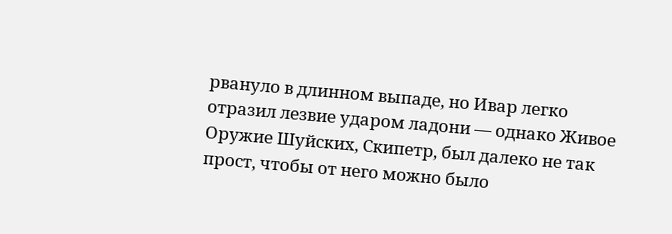рвануло в длинном выпаде, но Ивар легко отразил лезвие ударом ладони — однако Живое Оружие Шуйских, Скипетр, был далеко не так прост, чтобы от него можно было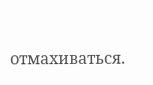отмахиваться.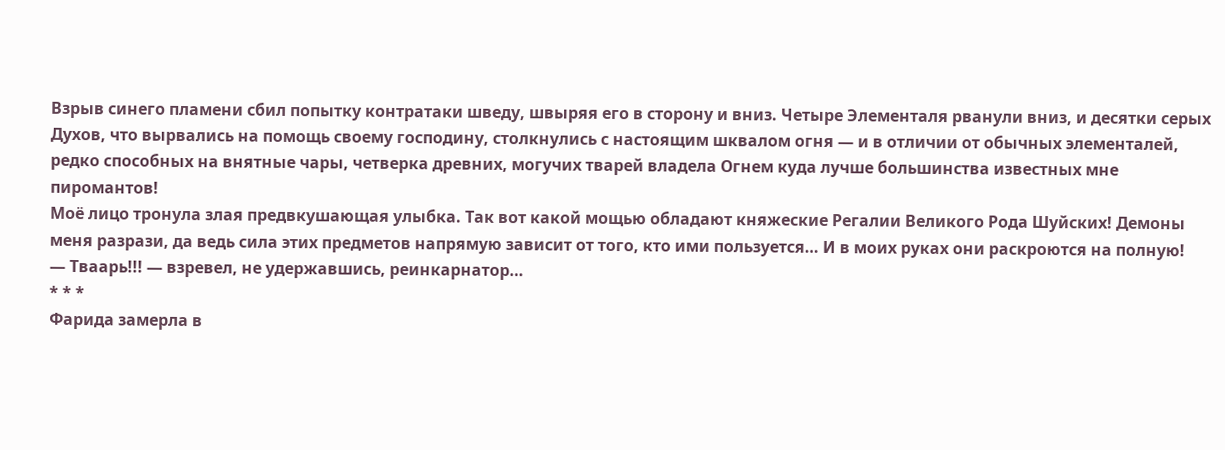Взрыв синего пламени сбил попытку контратаки шведу, швыряя его в сторону и вниз. Четыре Элементаля рванули вниз, и десятки серых Духов, что вырвались на помощь своему господину, столкнулись с настоящим шквалом огня — и в отличии от обычных элементалей, редко способных на внятные чары, четверка древних, могучих тварей владела Огнем куда лучше большинства известных мне пиромантов!
Моё лицо тронула злая предвкушающая улыбка. Так вот какой мощью обладают княжеские Регалии Великого Рода Шуйских! Демоны меня разрази, да ведь сила этих предметов напрямую зависит от того, кто ими пользуется… И в моих руках они раскроются на полную!
— Тваарь!!! — взревел, не удержавшись, реинкарнатор…
* * *
Фарида замерла в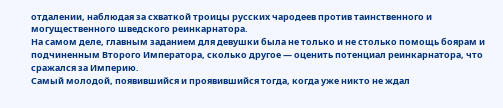отдалении, наблюдая за схваткой троицы русских чародеев против таинственного и могущественного шведского реинкарнатора.
На самом деле, главным заданием для девушки была не только и не столько помощь боярам и подчиненным Второго Императора, сколько другое — оценить потенциал реинкарнатора, что сражался за Империю.
Самый молодой, появившийся и проявившийся тогда, когда уже никто не ждал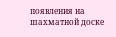появления на шахматной доске